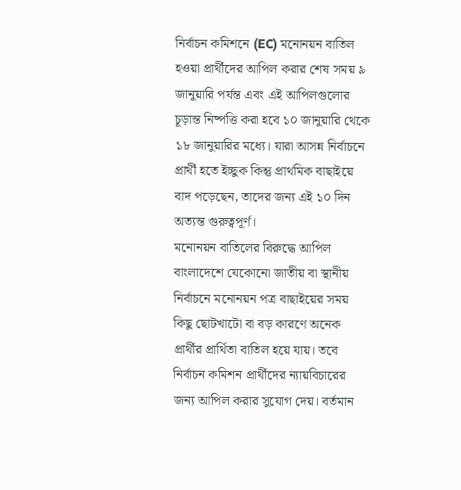নির্বাচন কমিশনে (EC) মনোনয়ন বাতিল হওয়া প্রার্থীদের আপিল করার শেষ সময় ৯ জানুয়ারি পর্যন্ত এবং এই আপিলগুলোর চূড়ান্ত নিষ্পত্তি করা হবে ১০ জানুয়ারি থেকে ১৮ জানুয়ারির মধ্যে। যারা আসন্ন নির্বাচনে প্রার্থী হতে ইচ্ছুক কিন্তু প্রাথমিক বাছাইয়ে বাদ পড়েছেন, তাদের জন্য এই ১০ দিন অত্যন্ত গুরুত্বপূর্ণ।
মনোনয়ন বাতিলের বিরুদ্ধে আপিল
বাংলাদেশে যেকোনো জাতীয় বা স্থানীয় নির্বাচনে মনোনয়ন পত্র বাছাইয়ের সময় কিছু ছোটখাটো বা বড় কারণে অনেক প্রার্থীর প্রার্থিতা বাতিল হয়ে যায়। তবে নির্বাচন কমিশন প্রার্থীদের ন্যায়বিচারের জন্য আপিল করার সুযোগ দেয়। বর্তমান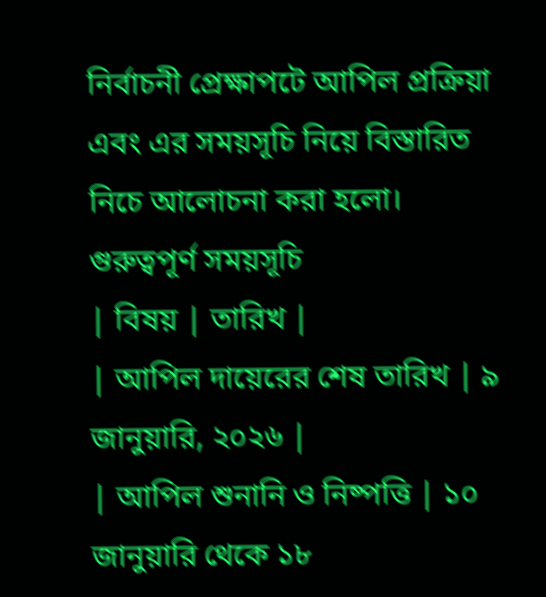নির্বাচনী প্রেক্ষাপটে আপিল প্রক্রিয়া এবং এর সময়সূচি নিয়ে বিস্তারিত নিচে আলোচনা করা হলো।
গুরুত্বপূর্ণ সময়সূচি
| বিষয় | তারিখ |
| আপিল দায়েরের শেষ তারিখ | ৯ জানুয়ারি, ২০২৬ |
| আপিল শুনানি ও নিষ্পত্তি | ১০ জানুয়ারি থেকে ১৮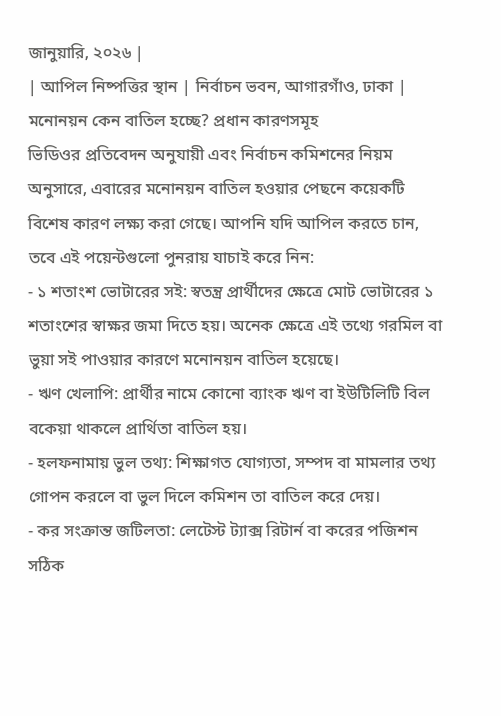জানুয়ারি, ২০২৬ |
| আপিল নিষ্পত্তির স্থান | নির্বাচন ভবন, আগারগাঁও, ঢাকা |
মনোনয়ন কেন বাতিল হচ্ছে? প্রধান কারণসমূহ
ভিডিওর প্রতিবেদন অনুযায়ী এবং নির্বাচন কমিশনের নিয়ম অনুসারে, এবারের মনোনয়ন বাতিল হওয়ার পেছনে কয়েকটি বিশেষ কারণ লক্ষ্য করা গেছে। আপনি যদি আপিল করতে চান, তবে এই পয়েন্টগুলো পুনরায় যাচাই করে নিন:
- ১ শতাংশ ভোটারের সই: স্বতন্ত্র প্রার্থীদের ক্ষেত্রে মোট ভোটারের ১ শতাংশের স্বাক্ষর জমা দিতে হয়। অনেক ক্ষেত্রে এই তথ্যে গরমিল বা ভুয়া সই পাওয়ার কারণে মনোনয়ন বাতিল হয়েছে।
- ঋণ খেলাপি: প্রার্থীর নামে কোনো ব্যাংক ঋণ বা ইউটিলিটি বিল বকেয়া থাকলে প্রার্থিতা বাতিল হয়।
- হলফনামায় ভুল তথ্য: শিক্ষাগত যোগ্যতা, সম্পদ বা মামলার তথ্য গোপন করলে বা ভুল দিলে কমিশন তা বাতিল করে দেয়।
- কর সংক্রান্ত জটিলতা: লেটেস্ট ট্যাক্স রিটার্ন বা করের পজিশন সঠিক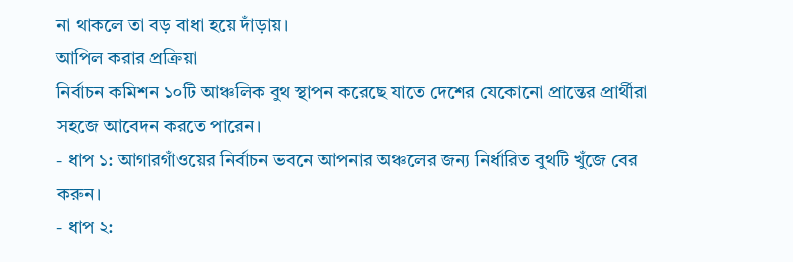না থাকলে তা বড় বাধা হয়ে দাঁড়ায়।
আপিল করার প্রক্রিয়া
নির্বাচন কমিশন ১০টি আঞ্চলিক বুথ স্থাপন করেছে যাতে দেশের যেকোনো প্রান্তের প্রার্থীরা সহজে আবেদন করতে পারেন।
- ধাপ ১: আগারগাঁওয়ের নির্বাচন ভবনে আপনার অঞ্চলের জন্য নির্ধারিত বুথটি খুঁজে বের করুন।
- ধাপ ২: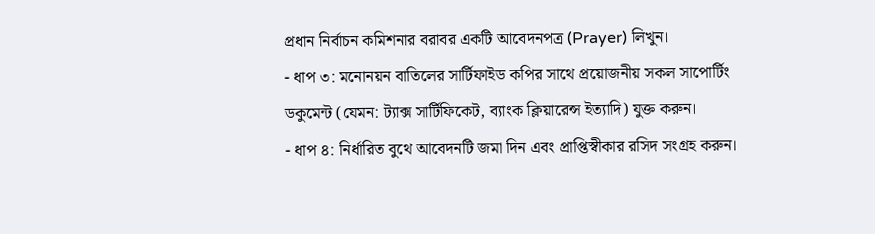প্রধান নির্বাচন কমিশনার বরাবর একটি আবেদনপত্র (Prayer) লিখুন।
- ধাপ ৩: মনোনয়ন বাতিলের সার্টিফাইড কপির সাথে প্রয়োজনীয় সকল সাপোর্টিং ডকুমেন্ট (যেমন: ট্যাক্স সার্টিফিকেট, ব্যাংক ক্লিয়ারেন্স ইত্যাদি) যুক্ত করুন।
- ধাপ ৪: নির্ধারিত বুথে আবেদনটি জমা দিন এবং প্রাপ্তিস্বীকার রসিদ সংগ্রহ করুন।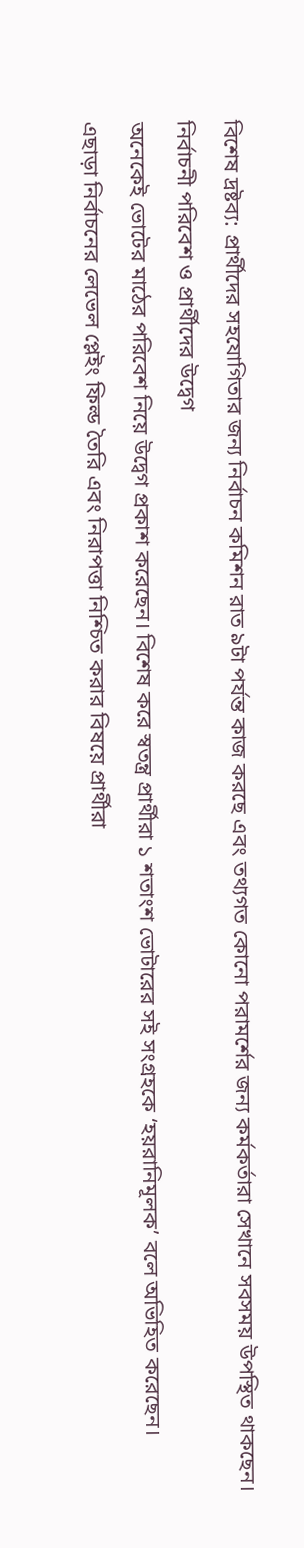বিশেষ দ্রষ্টব্য: প্রার্থীদের সহযোগিতার জন্য নির্বাচন কমিশন রাত ৯টা পর্যন্ত কাজ করছে এবং তথ্যগত কোনো পরামর্শের জন্য কর্মকর্তারা সেখানে সবসময় উপস্থিত থাকছেন।
নির্বাচনী পরিবেশ ও প্রার্থীদের উদ্বেগ
অনেকেই ভোটের মাঠের পরিবেশ নিয়ে উদ্বেগ প্রকাশ করেছেন। বিশেষ করে স্বতন্ত্র প্রার্থীরা ১ শতাংশ ভোটারের সই সংগ্রহকে ‘হয়রানিমূলক’ বলে অভিহিত করেছেন। এছাড়া নির্বাচনের লেভেল প্লেইং ফিল্ড তৈরি এবং নিরাপত্তা নিশ্চিত করার বিষয়ে প্রার্থীরা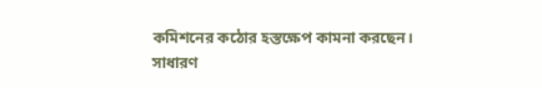কমিশনের কঠোর হস্তক্ষেপ কামনা করছেন।
সাধারণ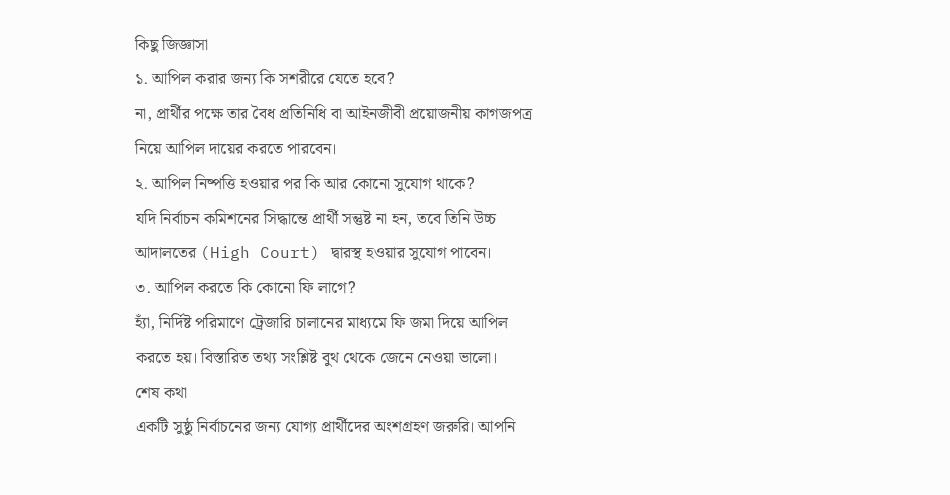কিছু জিজ্ঞাসা
১. আপিল করার জন্য কি সশরীরে যেতে হবে?
না, প্রার্থীর পক্ষে তার বৈধ প্রতিনিধি বা আইনজীবী প্রয়োজনীয় কাগজপত্র নিয়ে আপিল দায়ের করতে পারবেন।
২. আপিল নিষ্পত্তি হওয়ার পর কি আর কোনো সুযোগ থাকে?
যদি নির্বাচন কমিশনের সিদ্ধান্তে প্রার্থী সন্তুষ্ট না হন, তবে তিনি উচ্চ আদালতের (High Court) দ্বারস্থ হওয়ার সুযোগ পাবেন।
৩. আপিল করতে কি কোনো ফি লাগে?
হ্যাঁ, নির্দিষ্ট পরিমাণে ট্রেজারি চালানের মাধ্যমে ফি জমা দিয়ে আপিল করতে হয়। বিস্তারিত তথ্য সংশ্লিষ্ট বুথ থেকে জেনে নেওয়া ভালো।
শেষ কথা
একটি সুষ্ঠু নির্বাচনের জন্য যোগ্য প্রার্থীদের অংশগ্রহণ জরুরি। আপনি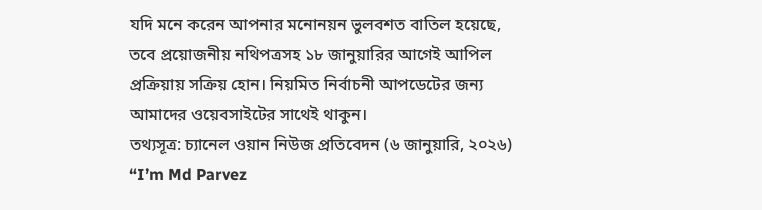যদি মনে করেন আপনার মনোনয়ন ভুলবশত বাতিল হয়েছে, তবে প্রয়োজনীয় নথিপত্রসহ ১৮ জানুয়ারির আগেই আপিল প্রক্রিয়ায় সক্রিয় হোন। নিয়মিত নির্বাচনী আপডেটের জন্য আমাদের ওয়েবসাইটের সাথেই থাকুন।
তথ্যসূত্র: চ্যানেল ওয়ান নিউজ প্রতিবেদন (৬ জানুয়ারি, ২০২৬)
“I’m Md Parvez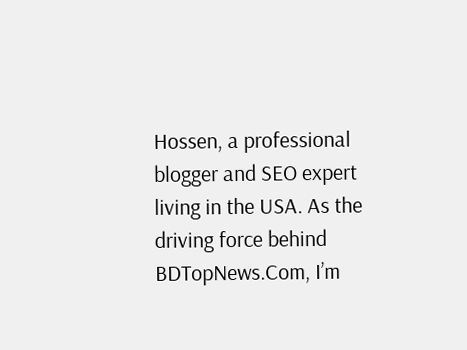Hossen, a professional blogger and SEO expert living in the USA. As the driving force behind BDTopNews.Com, I’m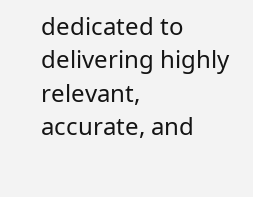dedicated to delivering highly relevant, accurate, and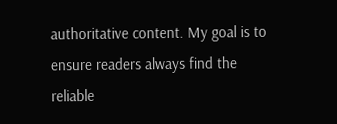authoritative content. My goal is to ensure readers always find the reliable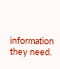information they need.